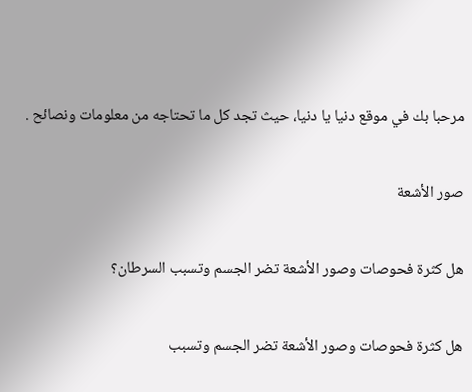مرحبا بك في موقع دنيا يا دنيا، حيث تجد كل ما تحتاجه من معلومات ونصائح .

صور الأشعة

هل كثرة فحوصات وصور الأشعة تضر الجسم وتسبب السرطان؟

هل كثرة فحوصات وصور الأشعة تضر الجسم وتسبب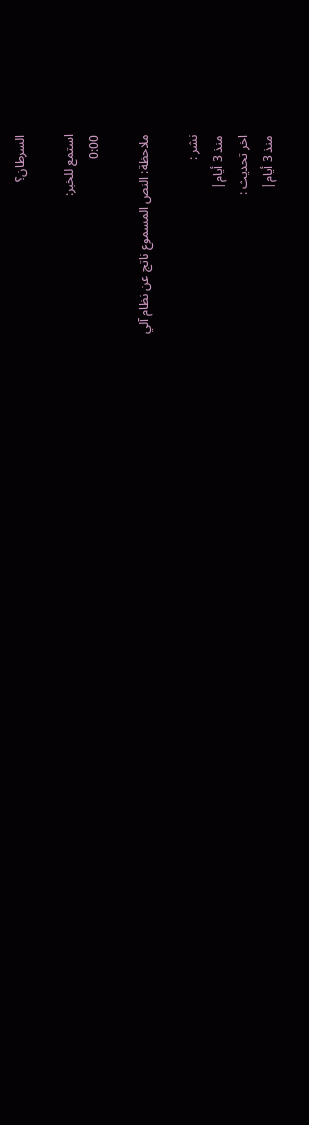السرطان؟

استمع للخبر:
0:00

ملاحظة: النص المسموع ناتج عن نظام آلي

نشر :
منذ 3 أيام|
اخر تحديث :
منذ 3 أيام|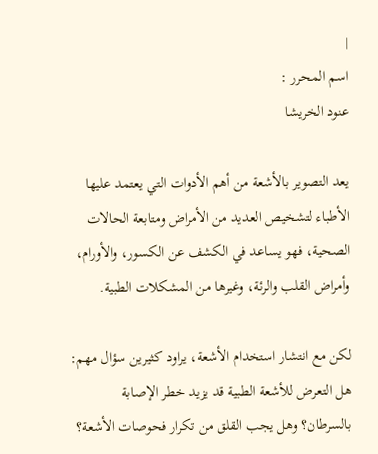|
اسم المحرر :
عنود الخريشا

يعد التصوير بالأشعة من أهم الأدوات التي يعتمد عليها الأطباء لتشخيص العديد من الأمراض ومتابعة الحالات الصحية، فهو يساعد في الكشف عن الكسور، والأورام، وأمراض القلب والرئة، وغيرها من المشكلات الطبية.

لكن مع انتشار استخدام الأشعة، يراود كثيرين سؤال مهم: هل التعرض للأشعة الطبية قد يزيد خطر الإصابة بالسرطان؟ وهل يجب القلق من تكرار فحوصات الأشعة؟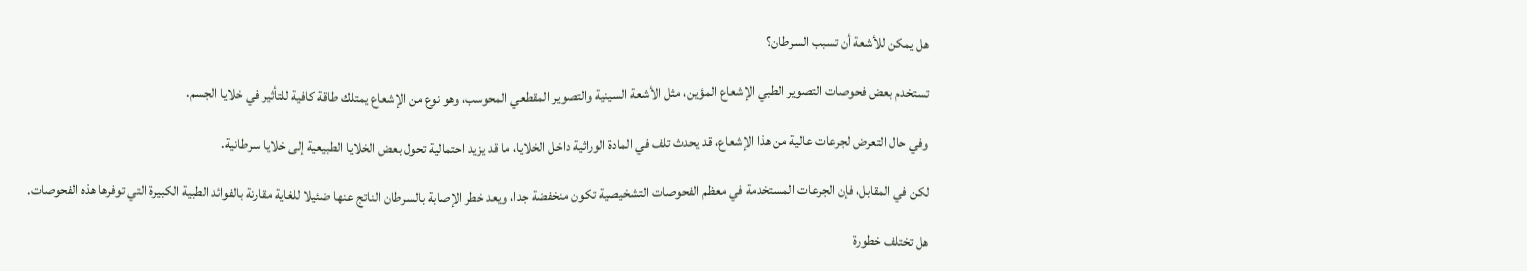هل يمكن للأشعة أن تسبب السرطان؟

تستخدم بعض فحوصات التصوير الطبي الإشعاع المؤين، مثل الأشعة السينية والتصوير المقطعي المحوسب، وهو نوع من الإشعاع يمتلك طاقة كافية للتأثير في خلايا الجسم.

وفي حال التعرض لجرعات عالية من هذا الإشعاع، قد يحدث تلف في المادة الوراثية داخل الخلايا، ما قد يزيد احتمالية تحول بعض الخلايا الطبيعية إلى خلايا سرطانية.

لكن في المقابل، فإن الجرعات المستخدمة في معظم الفحوصات التشخيصية تكون منخفضة جدا، ويعد خطر الإصابة بالسرطان الناتج عنها ضئيلا للغاية مقارنة بالفوائد الطبية الكبيرة التي توفرها هذه الفحوصات.

هل تختلف خطورة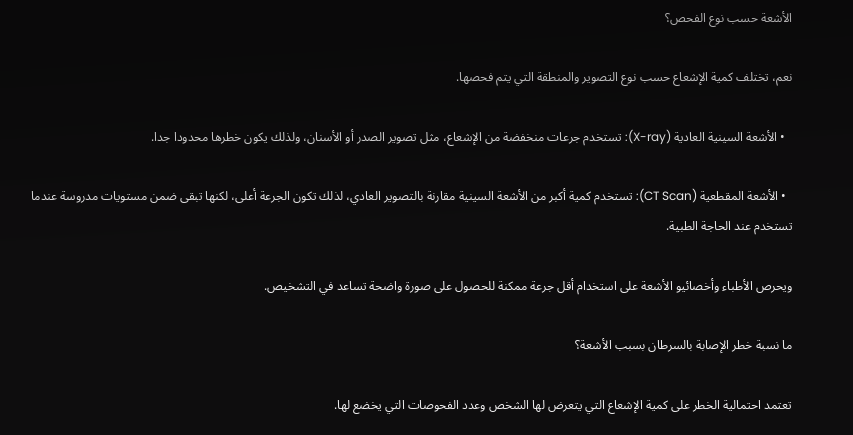الأشعة حسب نوع الفحص؟

نعم، تختلف كمية الإشعاع حسب نوع التصوير والمنطقة التي يتم فحصها.

  • الأشعة السينية العادية (X-ray): تستخدم جرعات منخفضة من الإشعاع، مثل تصوير الصدر أو الأسنان، ولذلك يكون خطرها محدودا جدا.

  • الأشعة المقطعية (CT Scan): تستخدم كمية أكبر من الأشعة السينية مقارنة بالتصوير العادي، لذلك تكون الجرعة أعلى، لكنها تبقى ضمن مستويات مدروسة عندما تستخدم عند الحاجة الطبية.

ويحرص الأطباء وأخصائيو الأشعة على استخدام أقل جرعة ممكنة للحصول على صورة واضحة تساعد في التشخيص.

ما نسبة خطر الإصابة بالسرطان بسبب الأشعة؟

تعتمد احتمالية الخطر على كمية الإشعاع التي يتعرض لها الشخص وعدد الفحوصات التي يخضع لها.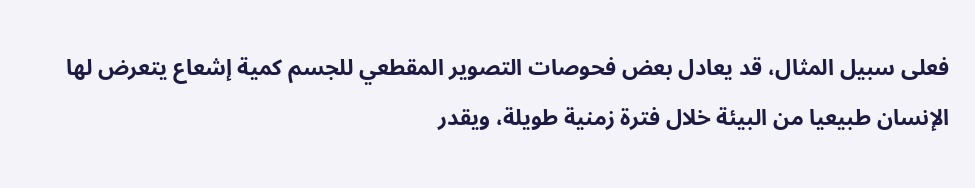فعلى سبيل المثال، قد يعادل بعض فحوصات التصوير المقطعي للجسم كمية إشعاع يتعرض لها الإنسان طبيعيا من البيئة خلال فترة زمنية طويلة، ويقدر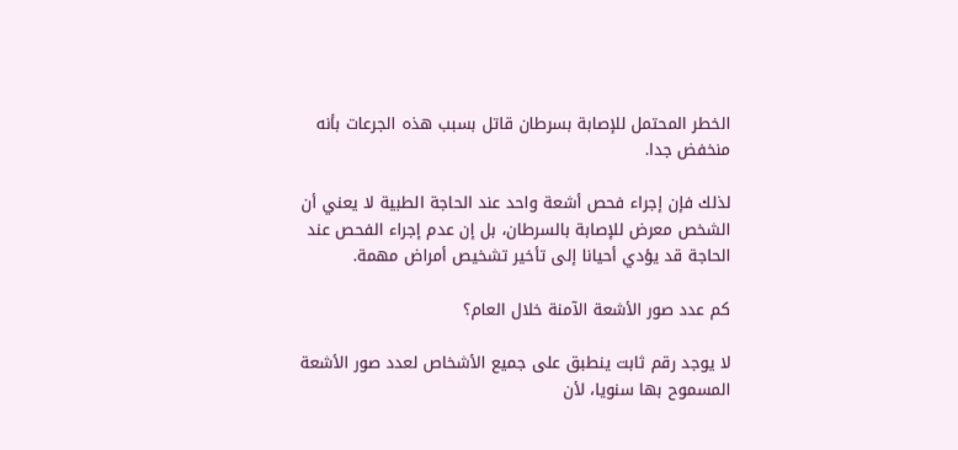الخطر المحتمل للإصابة بسرطان قاتل بسبب هذه الجرعات بأنه منخفض جدا.

لذلك فإن إجراء فحص أشعة واحد عند الحاجة الطبية لا يعني أن الشخص معرض للإصابة بالسرطان، بل إن عدم إجراء الفحص عند الحاجة قد يؤدي أحيانا إلى تأخير تشخيص أمراض مهمة.

كم عدد صور الأشعة الآمنة خلال العام؟

لا يوجد رقم ثابت ينطبق على جميع الأشخاص لعدد صور الأشعة المسموح بها سنويا، لأن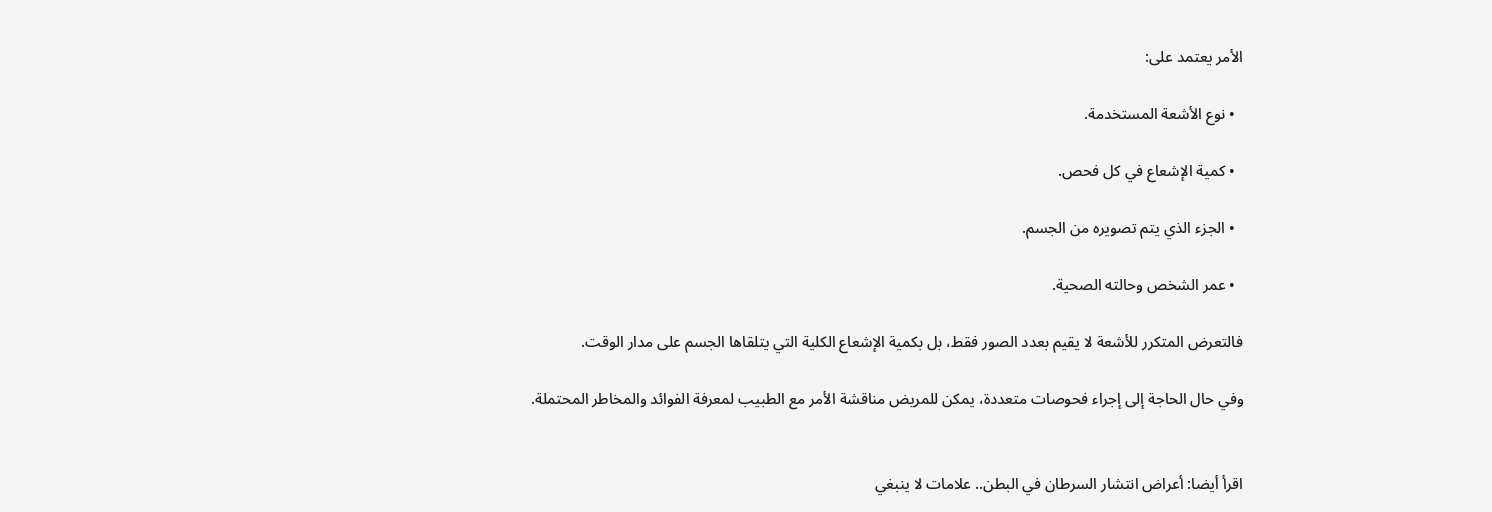الأمر يعتمد على:

  • نوع الأشعة المستخدمة.

  • كمية الإشعاع في كل فحص.

  • الجزء الذي يتم تصويره من الجسم.

  • عمر الشخص وحالته الصحية.

فالتعرض المتكرر للأشعة لا يقيم بعدد الصور فقط، بل بكمية الإشعاع الكلية التي يتلقاها الجسم على مدار الوقت.

وفي حال الحاجة إلى إجراء فحوصات متعددة، يمكن للمريض مناقشة الأمر مع الطبيب لمعرفة الفوائد والمخاطر المحتملة.


اقرأ أيضا: أعراض انتشار السرطان في البطن.. علامات لا ينبغي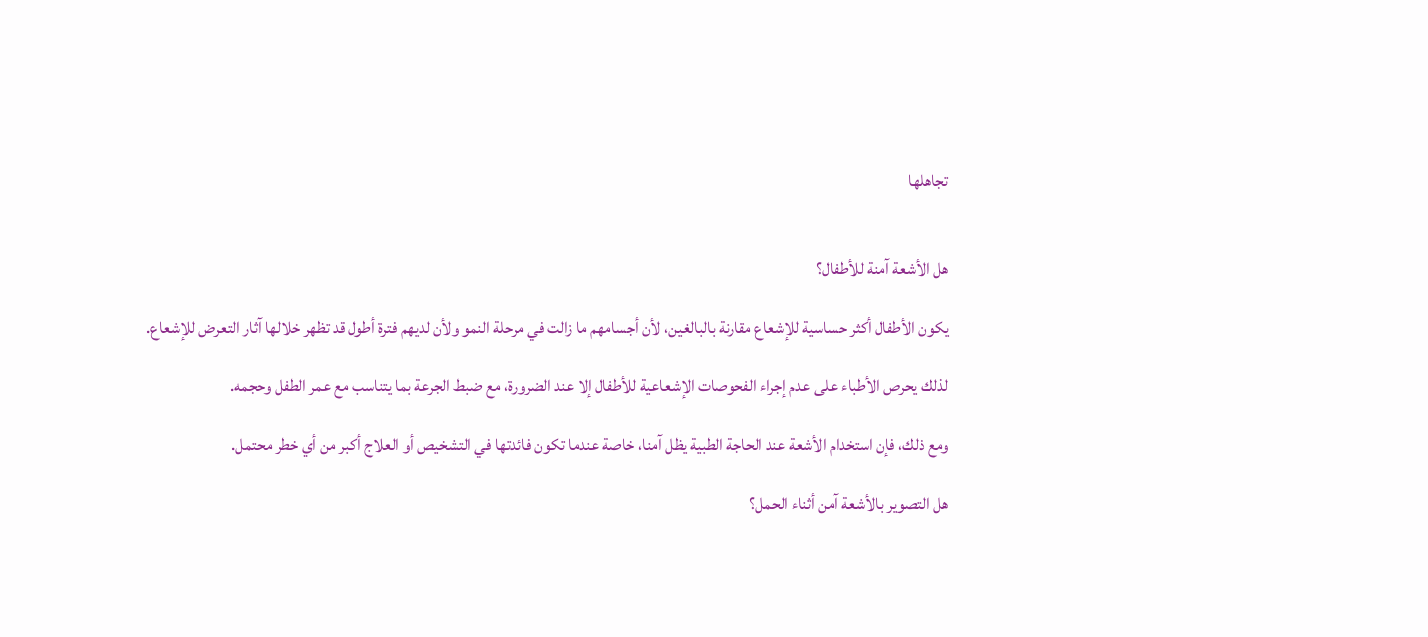تجاهلها


هل الأشعة آمنة للأطفال؟

يكون الأطفال أكثر حساسية للإشعاع مقارنة بالبالغين، لأن أجسامهم ما زالت في مرحلة النمو ولأن لديهم فترة أطول قد تظهر خلالها آثار التعرض للإشعاع.

لذلك يحرص الأطباء على عدم إجراء الفحوصات الإشعاعية للأطفال إلا عند الضرورة، مع ضبط الجرعة بما يتناسب مع عمر الطفل وحجمه.

ومع ذلك، فإن استخدام الأشعة عند الحاجة الطبية يظل آمنا، خاصة عندما تكون فائدتها في التشخيص أو العلاج أكبر من أي خطر محتمل.

هل التصوير بالأشعة آمن أثناء الحمل؟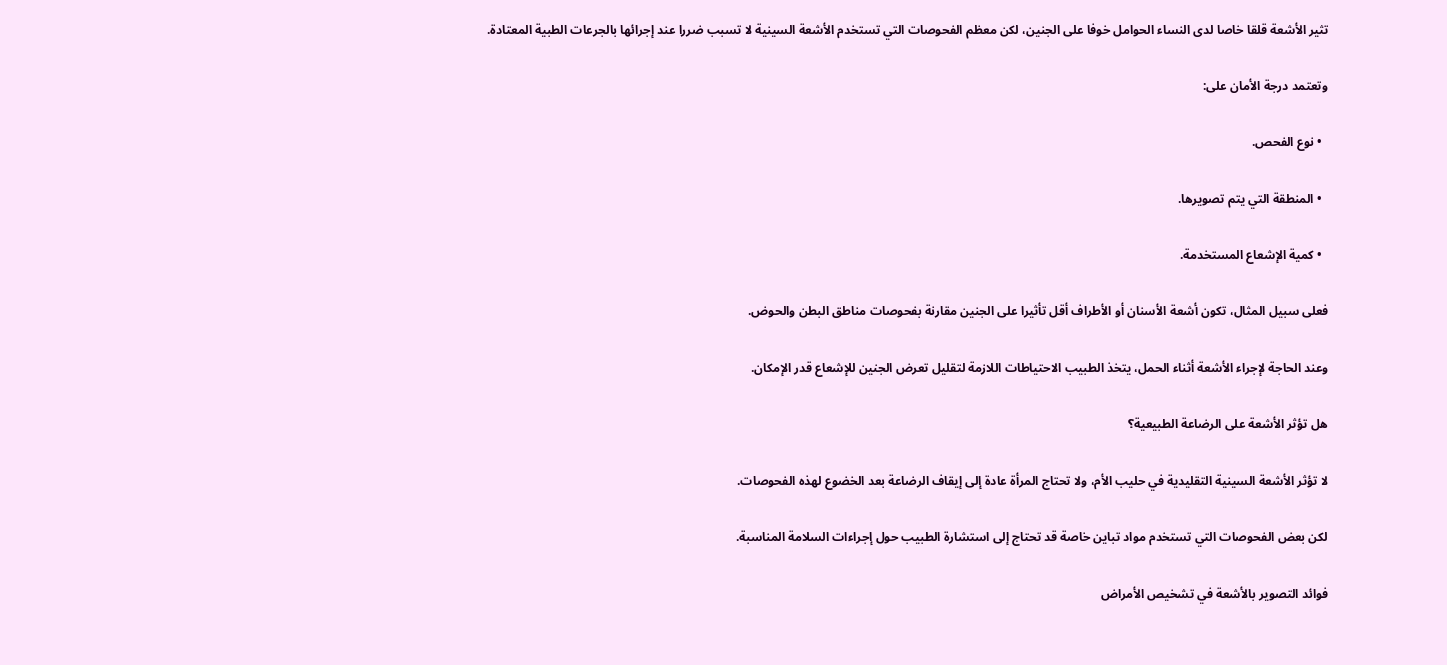تثير الأشعة قلقا خاصا لدى النساء الحوامل خوفا على الجنين، لكن معظم الفحوصات التي تستخدم الأشعة السينية لا تسبب ضررا عند إجرائها بالجرعات الطبية المعتادة.

وتعتمد درجة الأمان على:

  • نوع الفحص.

  • المنطقة التي يتم تصويرها.

  • كمية الإشعاع المستخدمة.

فعلى سبيل المثال، تكون أشعة الأسنان أو الأطراف أقل تأثيرا على الجنين مقارنة بفحوصات مناطق البطن والحوض.

وعند الحاجة لإجراء الأشعة أثناء الحمل، يتخذ الطبيب الاحتياطات اللازمة لتقليل تعرض الجنين للإشعاع قدر الإمكان.

هل تؤثر الأشعة على الرضاعة الطبيعية؟

لا تؤثر الأشعة السينية التقليدية في حليب الأم، ولا تحتاج المرأة عادة إلى إيقاف الرضاعة بعد الخضوع لهذه الفحوصات.

لكن بعض الفحوصات التي تستخدم مواد تباين خاصة قد تحتاج إلى استشارة الطبيب حول إجراءات السلامة المناسبة.

فوائد التصوير بالأشعة في تشخيص الأمراض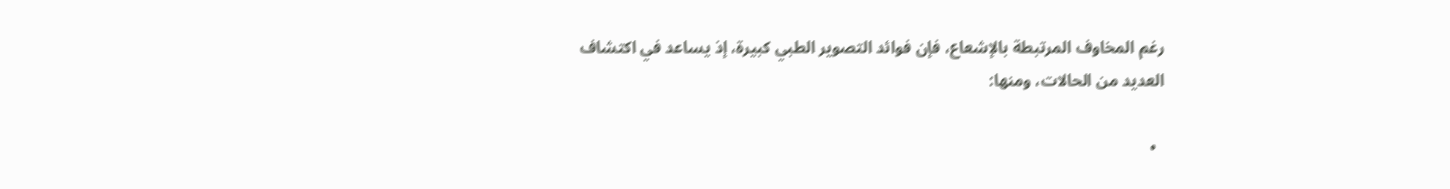رغم المخاوف المرتبطة بالإشعاع، فإن فوائد التصوير الطبي كبيرة، إذ يساعد في اكتشاف العديد من الحالات، ومنها:

  •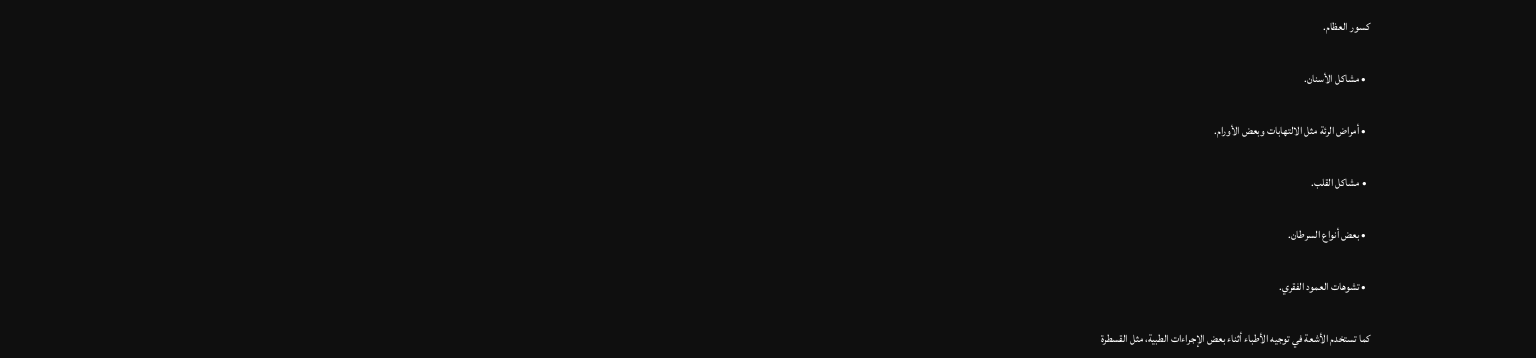كسور العظام.

  • مشاكل الأسنان.

  • أمراض الرئة مثل الالتهابات وبعض الأورام.

  • مشاكل القلب.

  • بعض أنواع السرطان.

  • تشوهات العمود الفقري.

كما تستخدم الأشعة في توجيه الأطباء أثناء بعض الإجراءات الطبية، مثل القسطرة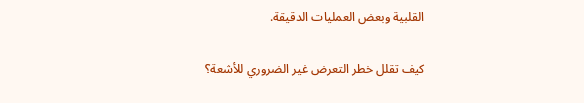القلبية وبعض العمليات الدقيقة.

كيف تقلل خطر التعرض غير الضروري للأشعة؟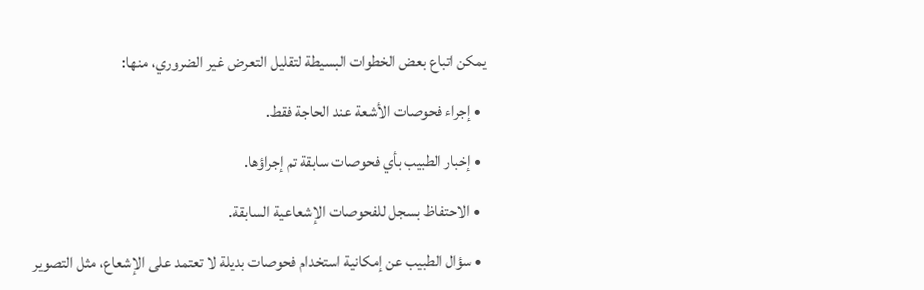يمكن اتباع بعض الخطوات البسيطة لتقليل التعرض غير الضروري، منها:

  • إجراء فحوصات الأشعة عند الحاجة فقط.

  • إخبار الطبيب بأي فحوصات سابقة تم إجراؤها.

  • الاحتفاظ بسجل للفحوصات الإشعاعية السابقة.

  • سؤال الطبيب عن إمكانية استخدام فحوصات بديلة لا تعتمد على الإشعاع، مثل التصوير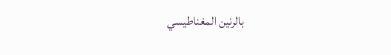بالرنين المغناطيسي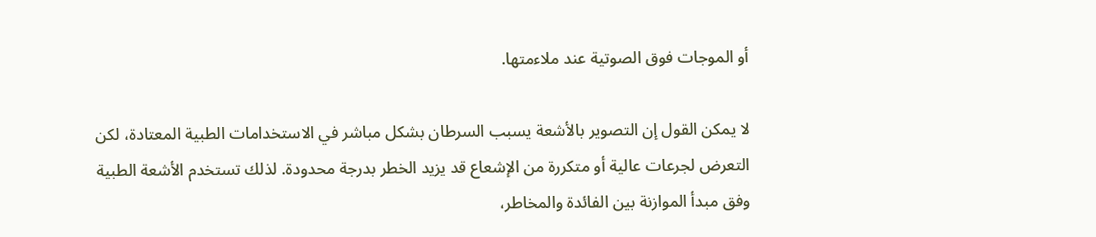أو الموجات فوق الصوتية عند ملاءمتها.

لا يمكن القول إن التصوير بالأشعة يسبب السرطان بشكل مباشر في الاستخدامات الطبية المعتادة، لكن التعرض لجرعات عالية أو متكررة من الإشعاع قد يزيد الخطر بدرجة محدودة. لذلك تستخدم الأشعة الطبية وفق مبدأ الموازنة بين الفائدة والمخاطر،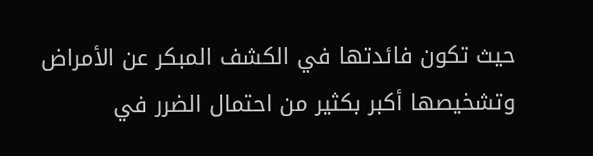حيث تكون فائدتها في الكشف المبكر عن الأمراض وتشخيصها أكبر بكثير من احتمال الضرر في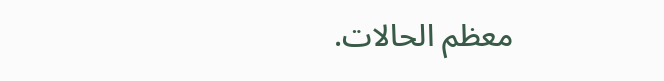معظم الحالات.